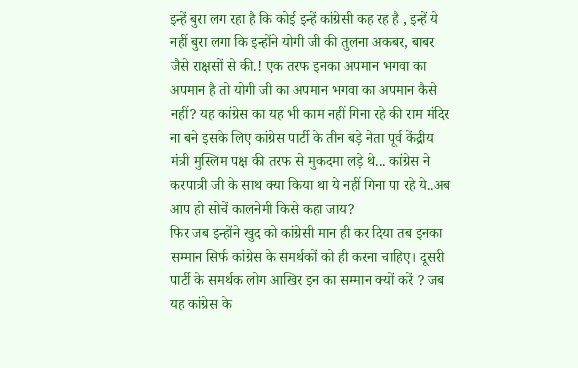इन्हें बुरा लग रहा है कि कोई इन्हें कांग्रेसी कह रह है , इन्हें ये नहीं बुरा लगा कि इन्होंने योगी जी की तुलना अकबर, बाबर जैसे राक्षसों से की.! एक तरफ इनका अपमान भगवा का अपमान है तो योगी जी का अपमान भगवा का अपमान कैसे नहीं? यह कांग्रेस का यह भी काम नहीं गिना रहे की राम मंदिर ना बने इसके लिए कांग्रेस पार्टी के तीन बड़े नेता पूर्व केंद्रीय मंत्री मुस्लिम पक्ष की तरफ से मुकदमा लड़े थे... कांग्रेस ने करपात्री जी के साथ क्या किया था ये नहीं गिना पा रहे ये..अब आप हो सोचें कालनेमी किसे कहा जाय?
फिर जब इन्होंने खुद को कांग्रेसी मान ही कर दिया तब इनका सम्मान सिर्फ कांग्रेस के समर्थकों को ही करना चाहिए। दूसरी पार्टी के समर्थक लोग आखिर इन का सम्मान क्यों करें ? जब यह कांग्रेस के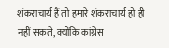शंकराचार्य हैं तो हमारे शंकराचार्य हो ही नहीं सकते, क्योंकि कांग्रेस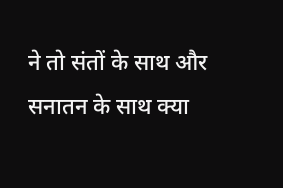ने तो संतों के साथ और सनातन के साथ क्या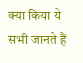क्या किया ये सभी जानते हैं